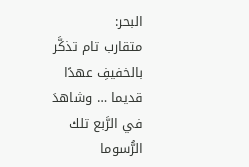البحر:
متقارب تام تذكَّر بالخفيفِ عهدًا قديما … وشاهدَ في الرَّبع تلك الرُّسوما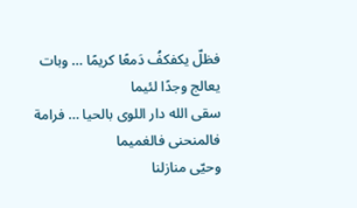فظلّ يكفكفُ دَمعًا كريمًا … وبات يعالج وجدًا لئيما
سقى الله دار اللوى بالحيا … فرامة فالمنحنى فالغميما
وحيّى منازلنا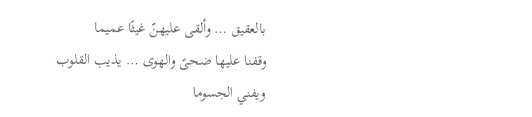بالعقيق … وألقى عليهنّ غيثًا عميما
وقفنا عليها ضحىً والهوى … يذيب القلوب ويفني الجسوما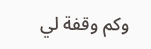وكم وقفة لي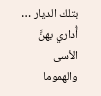بتلك الديار … أُداري بهنَّ الأسى والهموما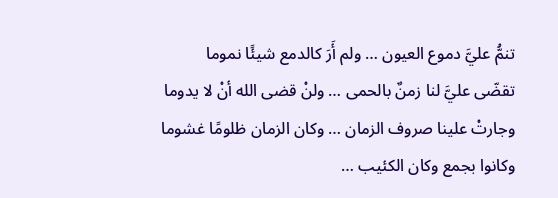تنمُّ عليَّ دموع العيون … ولم أَرَ كالدمع شيئًا نموما
تقضّى عليَّ لنا زمنٌ بالحمى … ولنْ قضى الله أنْ لا يدوما
وجارتْ علينا صروف الزمان … وكان الزمان ظلومًا غشوما
وكانوا بجمع وكان الكئيب …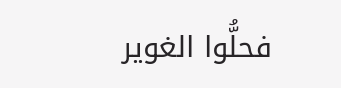فحلُّوا الغوير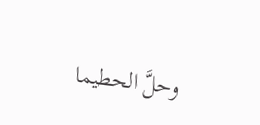وحلَّ الحطيما